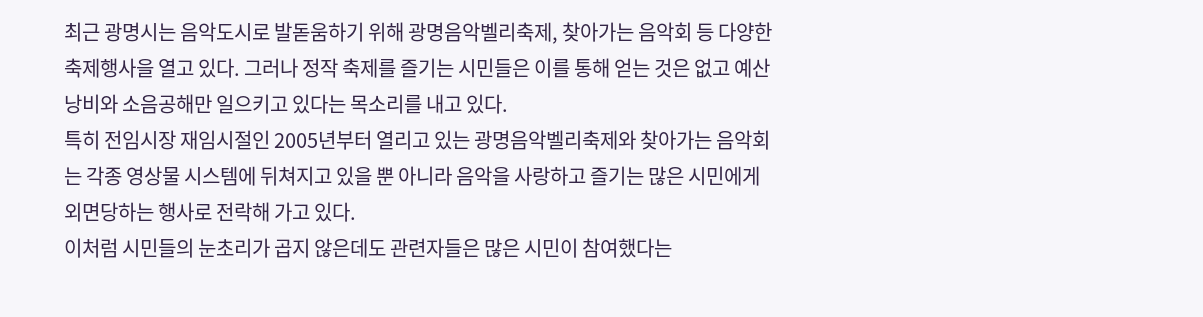최근 광명시는 음악도시로 발돋움하기 위해 광명음악벨리축제, 찾아가는 음악회 등 다양한 축제행사을 열고 있다. 그러나 정작 축제를 즐기는 시민들은 이를 통해 얻는 것은 없고 예산낭비와 소음공해만 일으키고 있다는 목소리를 내고 있다.
특히 전임시장 재임시절인 2005년부터 열리고 있는 광명음악벨리축제와 찾아가는 음악회는 각종 영상물 시스템에 뒤쳐지고 있을 뿐 아니라 음악을 사랑하고 즐기는 많은 시민에게 외면당하는 행사로 전락해 가고 있다.
이처럼 시민들의 눈초리가 곱지 않은데도 관련자들은 많은 시민이 참여했다는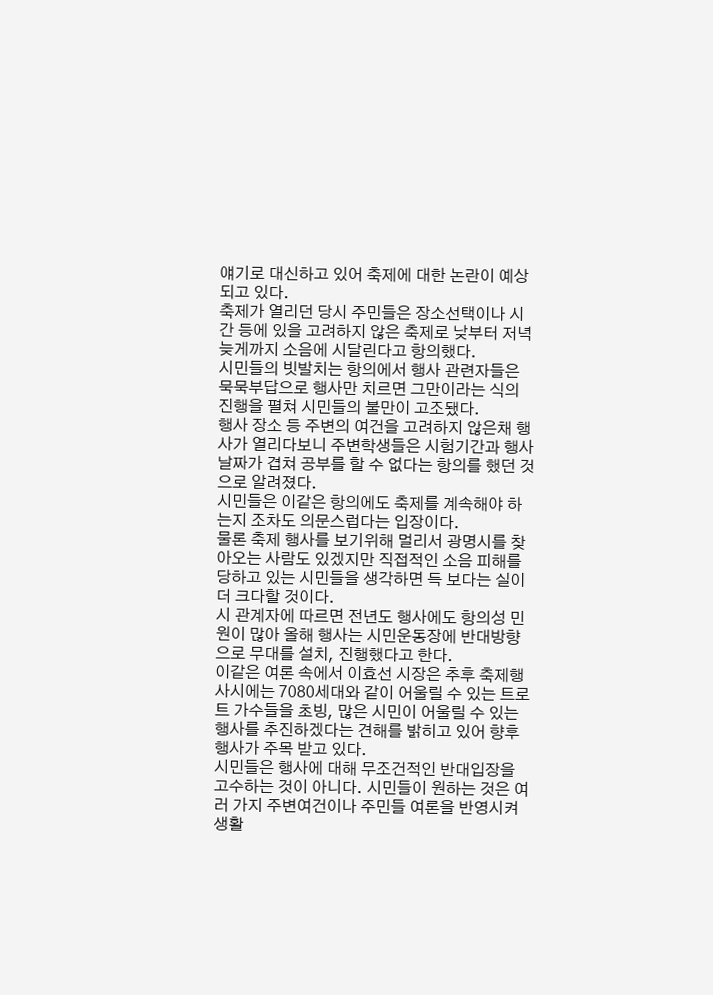얘기로 대신하고 있어 축제에 대한 논란이 예상되고 있다.
축제가 열리던 당시 주민들은 장소선택이나 시간 등에 있을 고려하지 않은 축제로 낮부터 저녁 늦게까지 소음에 시달린다고 항의했다.
시민들의 빗발치는 항의에서 행사 관련자들은 묵묵부답으로 행사만 치르면 그만이라는 식의 진행을 펼쳐 시민들의 불만이 고조됐다.
행사 장소 등 주변의 여건을 고려하지 않은채 행사가 열리다보니 주변학생들은 시험기간과 행사날짜가 겹쳐 공부를 할 수 없다는 항의를 했던 것으로 알려졌다.
시민들은 이같은 항의에도 축제를 계속해야 하는지 조차도 의문스럽다는 입장이다.
물론 축제 행사를 보기위해 멀리서 광명시를 찾아오는 사람도 있겠지만 직접적인 소음 피해를 당하고 있는 시민들을 생각하면 득 보다는 실이 더 크다할 것이다.
시 관계자에 따르면 전년도 행사에도 항의성 민원이 많아 올해 행사는 시민운동장에 반대방향으로 무대를 설치, 진행했다고 한다.
이같은 여론 속에서 이효선 시장은 추후 축제행사시에는 7080세대와 같이 어울릴 수 있는 트로트 가수들을 초빙, 많은 시민이 어울릴 수 있는 행사를 추진하겠다는 견해를 밝히고 있어 향후 행사가 주목 받고 있다.
시민들은 행사에 대해 무조건적인 반대입장을 고수하는 것이 아니다. 시민들이 원하는 것은 여러 가지 주변여건이나 주민들 여론을 반영시켜 생활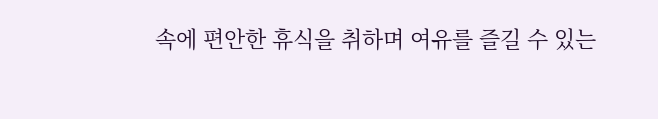속에 편안한 휴식을 취하며 여유를 즐길 수 있는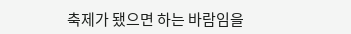축제가 됐으면 하는 바람임을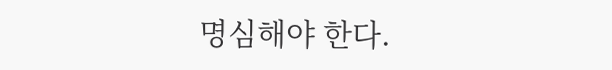명심해야 한다.